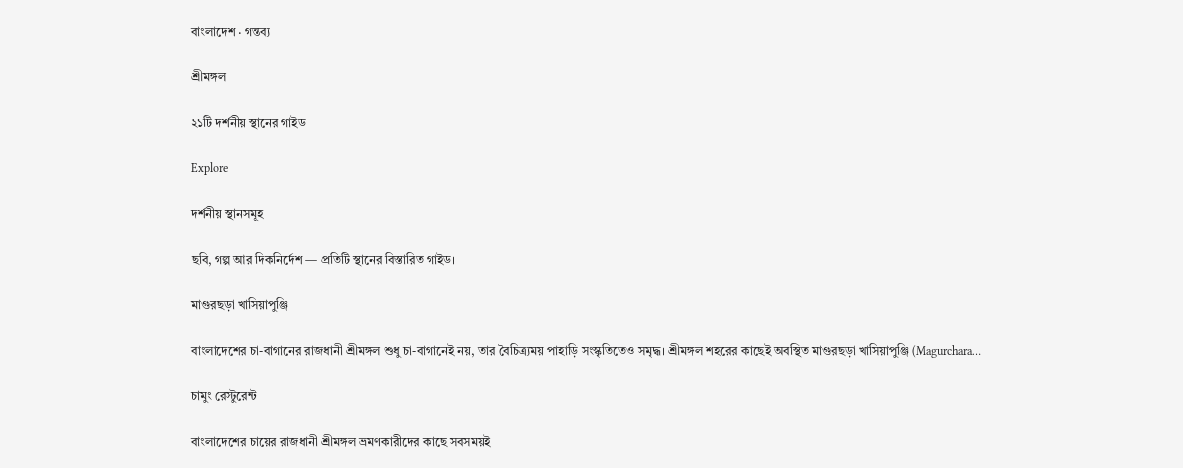বাংলাদেশ · গন্তব্য

শ্রীমঙ্গল

২১টি দর্শনীয় স্থানের গাইড

Explore

দর্শনীয় স্থানসমূহ

ছবি, গল্প আর দিকনির্দেশ — প্রতিটি স্থানের বিস্তারিত গাইড।

মাগুরছড়া খাসিয়াপুঞ্জি

বাংলাদেশের চা-বাগানের রাজধানী শ্রীমঙ্গল শুধু চা-বাগানেই নয়, তার বৈচিত্র্যময় পাহাড়ি সংস্কৃতিতেও সমৃদ্ধ। শ্রীমঙ্গল শহরের কাছেই অবস্থিত মাগুরছড়া খাসিয়াপুঞ্জি (Magurchara…

চামুং রেস্টুরেন্ট

বাংলাদেশের চায়ের রাজধানী শ্রীমঙ্গল ভ্রমণকারীদের কাছে সবসময়ই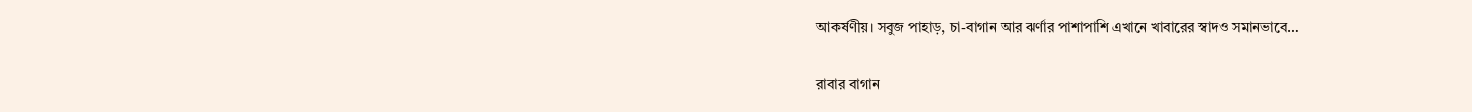আকর্ষণীয়। সবুজ পাহাড়, চা-বাগান আর ঝর্ণার পাশাপাশি এখানে খাবারের স্বাদও সমানভাবে…

রাবার বাগান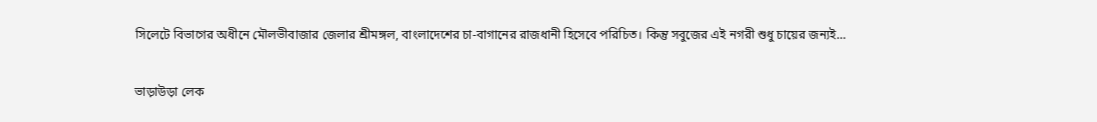সিলেটে বিভাগের অধীনে মৌলভীবাজার জেলার শ্রীমঙ্গল, বাংলাদেশের চা-বাগানের রাজধানী হিসেবে পরিচিত। কিন্তু সবুজের এই নগরী শুধু চায়ের জন্যই…

ভাড়াউড়া লেক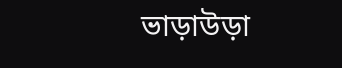ভাড়াউড়া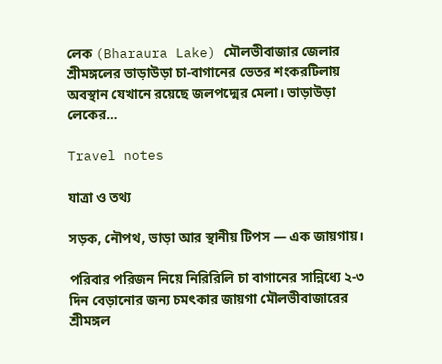লেক (Bharaura Lake) মৌলভীবাজার জেলার শ্রীমঙ্গলের ভাড়াউড়া চা-বাগানের ভেতর শংকরটিলায় অবস্থান যেখানে রয়েছে জলপদ্মের মেলা। ভাড়াউড়া লেকের…

Travel notes

যাত্রা ও তথ্য

সড়ক, নৌপথ, ভাড়া আর স্থানীয় টিপস — এক জায়গায়।

পরিবার পরিজন নিয়ে নিরিরিলি চা বাগানের সান্নিধ্যে ২-৩ দিন বেড়ানোর জন্য চমৎকার জায়গা মৌলভীবাজারের শ্রীমঙ্গল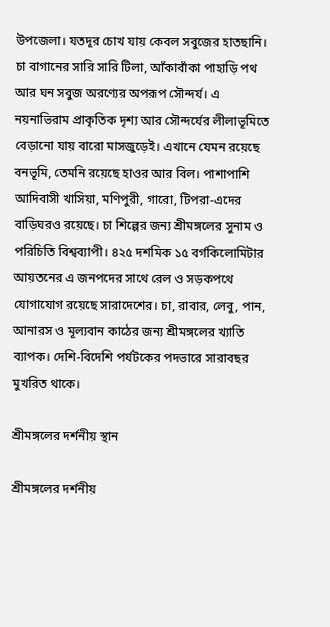উপজেলা। যতদূর চোখ যায় কেবল সবুজের হাতছানি। চা বাগানের সারি সারি টিলা, আঁকাবাঁকা পাহাড়ি পথ আর ঘন সবুজ অরণ্যের অপরূপ সৌন্দর্য। এ নয়নাভিরাম প্রাকৃতিক দৃশ্য আর সৌন্দর্যের লীলাভূমিতে বেড়ানো যায় বারো মাসজুড়েই। এখানে যেমন রয়েছে বনভূমি, তেমনি রয়েছে হাওর আর বিল। পাশাপাশি আদিবাসী খাসিয়া, মণিপুরী, গারো, টিপরা-এদের বাড়িঘরও রয়েছে। চা শিল্পের জন্য শ্রীমঙ্গলের সুনাম ও পরিচিতি বিশ্বব্যাপী। ৪২৫ দশমিক ১৫ বর্গকিলোমিটার আয়তনের এ জনপদের সাথে রেল ও সড়কপথে যোগাযোগ রয়েছে সারাদেশের। চা, রাবার, লেবু, পান, আনারস ও মূল্যবান কাঠের জন্য শ্রীমঙ্গলের খ্যাতি ব্যাপক। দেশি-বিদেশি পর্যটকের পদভারে সারাবছর মুখরিত থাকে।

শ্রীমঙ্গলের দর্শনীয় স্থান

শ্রীমঙ্গলের দর্শনীয়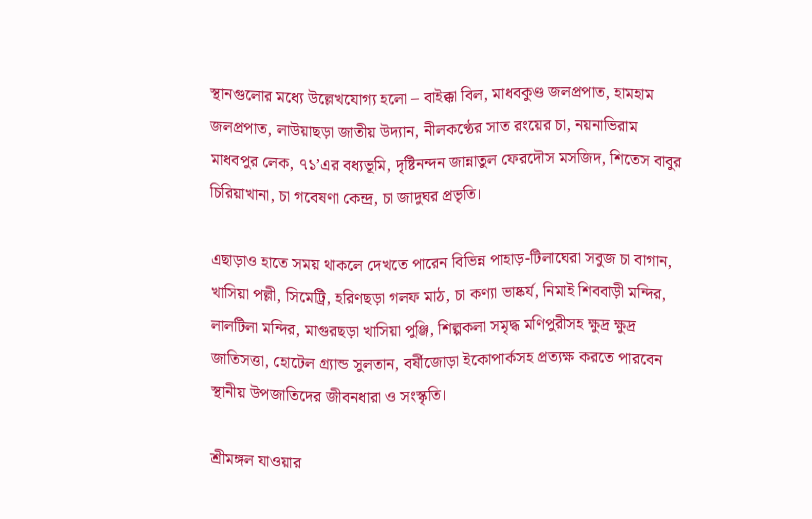স্থানগুলোর মধ্যে উল্লেখযোগ্য হলো – বাইক্কা বিল, মাধবকুণ্ড জলপ্রপাত, হামহাম জলপ্রপাত, লাউয়াছড়া জাতীয় উদ্যান, নীলকণ্ঠের সাত রংয়ের চা, নয়নাভিরাম মাধবপুর লেক, ৭১’এর বধ্যভূমি, দৃষ্টিনন্দন জান্নাতুল ফেরদৌস মসজিদ, শিতেস বাবুর চিরিয়াখানা, চা গবেষণা কেন্দ্র, চা জাদুঘর প্রভৃতি।

এছাড়াও হাতে সময় থাকলে দেখতে পারেন বিভিন্ন পাহাড়-টিলাঘেরা সবুজ চা বাগান, খাসিয়া পল্লী, সিমেট্রি, হরিণছড়া গলফ মাঠ, চা কণ্যা ভাষ্কর্য, নিমাই শিববাড়ী মন্দির, লালটিলা মন্দির, মাগুরছড়া খাসিয়া পুঞ্জি, শিল্পকলা সমৃদ্ধ মণিপুরীসহ ক্ষুদ্র ক্ষুদ্র জাতিসত্তা, হোটেল গ্র্যান্ড সুলতান, বর্ষীজোড়া ইকোপার্কসহ প্রত্যক্ষ করতে পারবেন স্থানীয় উপজাতিদের জীবনধারা ও সংস্কৃতি।

শ্রীমঙ্গল যাওয়ার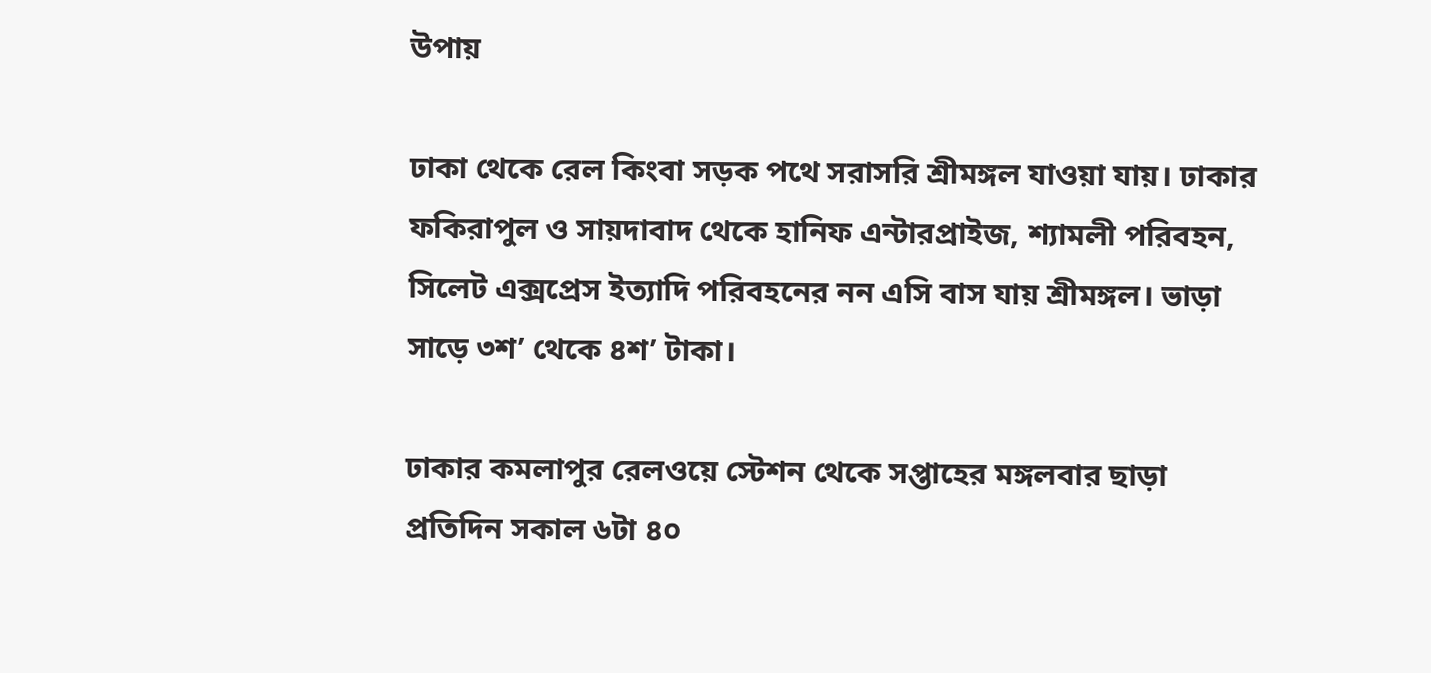উপায়

ঢাকা থেকে রেল কিংবা সড়ক পথে সরাসরি শ্রীমঙ্গল যাওয়া যায়। ঢাকার ফকিরাপুল ও সায়দাবাদ থেকে হানিফ এন্টারপ্রাইজ, শ্যামলী পরিবহন, সিলেট এক্সপ্রেস ইত্যাদি পরিবহনের নন এসি বাস যায় শ্রীমঙ্গল। ভাড়া সাড়ে ৩শ’ থেকে ৪শ’ টাকা।

ঢাকার কমলাপুর রেলওয়ে স্টেশন থেকে সপ্তাহের মঙ্গলবার ছাড়া প্রতিদিন সকাল ৬টা ৪০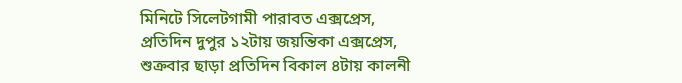মিনিটে সিলেটগামী পারাবত এক্সপ্রেস, প্রতিদিন দুপুর ১২টায় জয়ন্তিকা এক্সপ্রেস, শুক্রবার ছাড়া প্রতিদিন বিকাল ৪টায় কালনী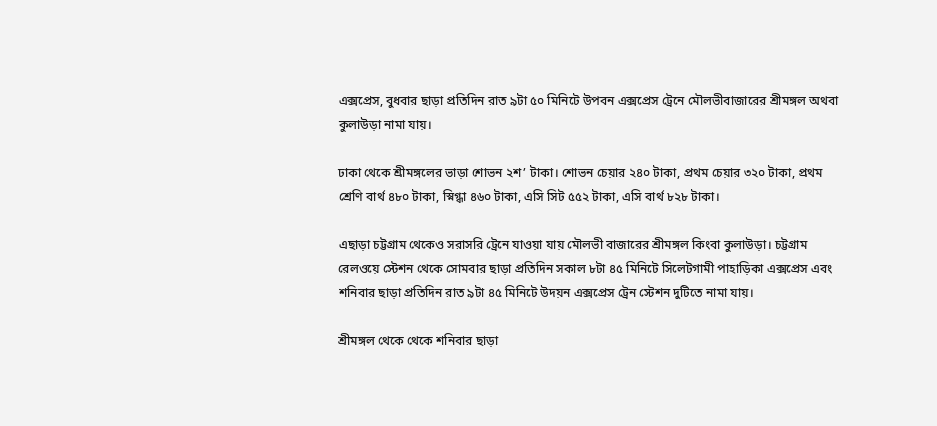এক্সপ্রেস, বুধবার ছাড়া প্রতিদিন রাত ৯টা ৫০ মিনিটে উপবন এক্সপ্রেস ট্রেনে মৌলভীবাজারের শ্রীমঙ্গল অথবা কুলাউড়া নামা যায়।

ঢাকা থেকে শ্রীমঙ্গলের ভাড়া শোভন ২শ’ টাকা। শোভন চেয়ার ২৪০ টাকা, প্রথম চেয়ার ৩২০ টাকা, প্রথম শ্রেণি বার্থ ৪৮০ টাকা, স্নিগ্ধা ৪৬০ টাকা, এসি সিট ৫৫২ টাকা, এসি বার্থ ৮২৮ টাকা।

এছাড়া চট্টগ্রাম থেকেও সরাসরি ট্রেনে যাওয়া যায় মৌলভী বাজারের শ্রীমঙ্গল কিংবা কুলাউড়া। চট্টগ্রাম রেলওয়ে স্টেশন থেকে সোমবার ছাড়া প্রতিদিন সকাল ৮টা ৪৫ মিনিটে সিলেটগামী পাহাড়িকা এক্সপ্রেস এবং শনিবার ছাড়া প্রতিদিন রাত ৯টা ৪৫ মিনিটে উদয়ন এক্সপ্রেস ট্রেন স্টেশন দুটিতে নামা যায়।

শ্রীমঙ্গল থেকে থেকে শনিবার ছাড়া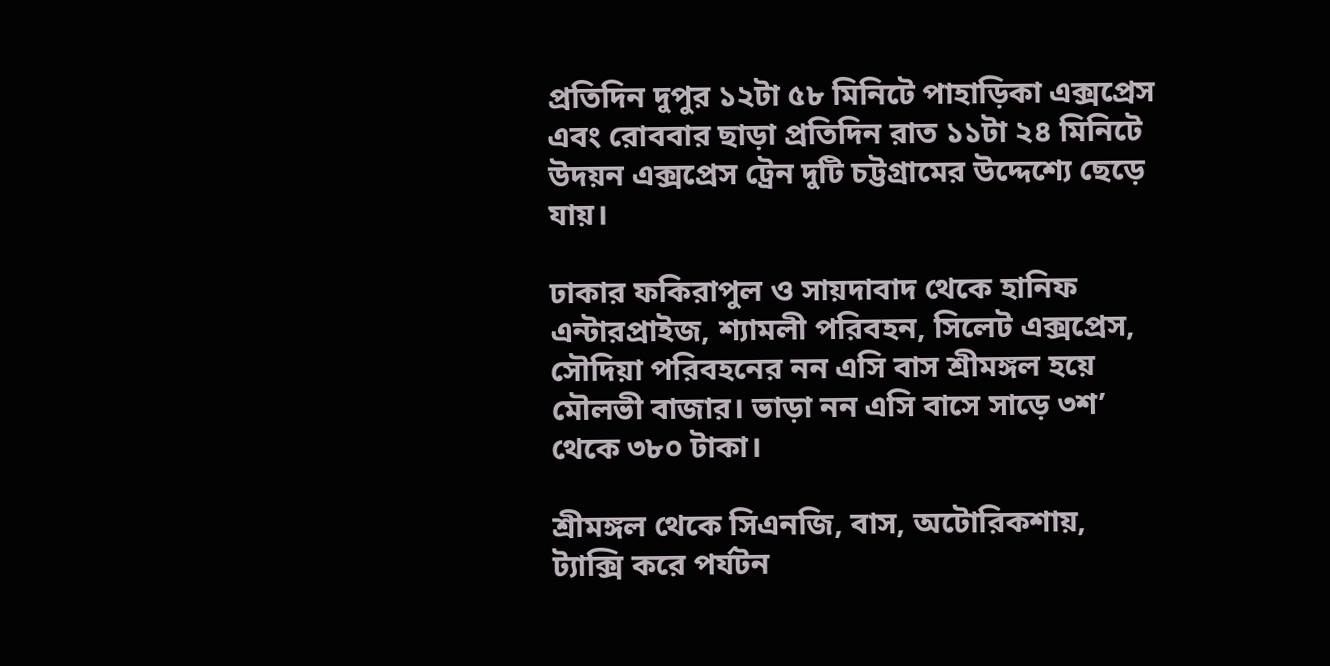প্রতিদিন দুপুর ১২টা ৫৮ মিনিটে পাহাড়িকা এক্সপ্রেস এবং রোববার ছাড়া প্রতিদিন রাত ১১টা ২৪ মিনিটে উদয়ন এক্সপ্রেস ট্রেন দুটি চট্টগ্রামের উদ্দেশ্যে ছেড়ে যায়।

ঢাকার ফকিরাপুল ও সায়দাবাদ থেকে হানিফ এন্টারপ্রাইজ, শ্যামলী পরিবহন, সিলেট এক্সপ্রেস, সৌদিয়া পরিবহনের নন এসি বাস শ্রীমঙ্গল হয়ে মৌলভী বাজার। ভাড়া নন এসি বাসে সাড়ে ৩শ’ থেকে ৩৮০ টাকা।

শ্রীমঙ্গল থেকে সিএনজি, বাস, অটোরিকশায়, ট্যাক্সি করে পর্যটন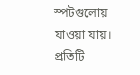স্পটগুলোয় যাওয়া যায়। প্রতিটি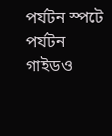পর্যটন স্পটে পর্যটন গাইডও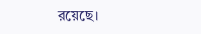রয়েছে।